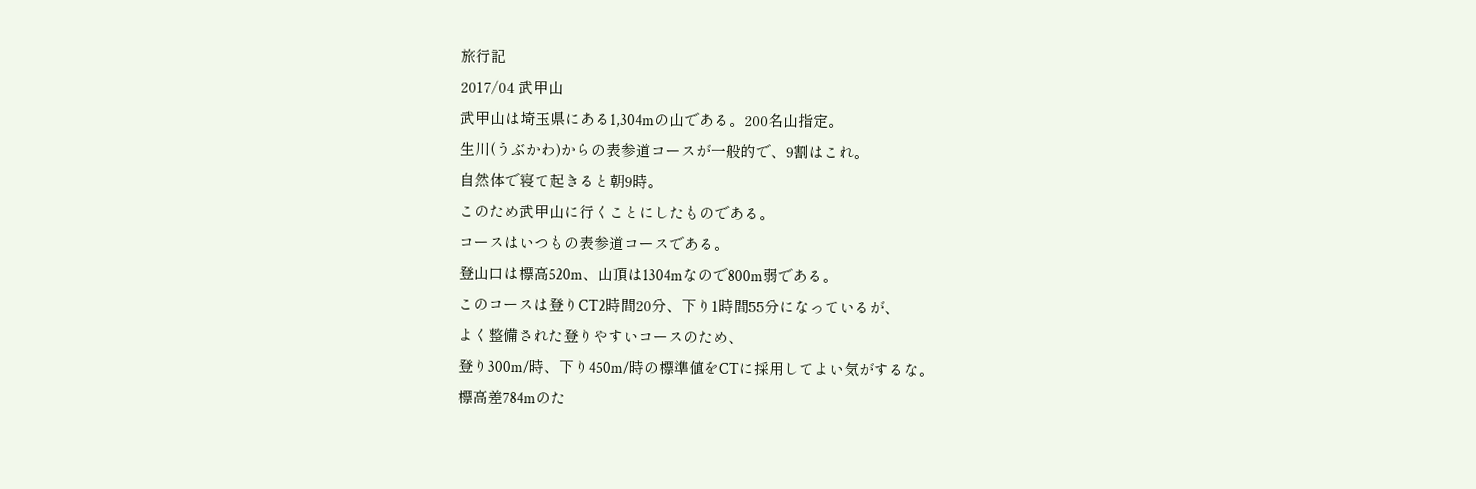旅行記
2017/04 武甲山
武甲山は埼玉県にある1,304mの山である。200名山指定。
生川(うぶかわ)からの表参道コースが一般的で、9割はこれ。
自然体で寝て起きると朝9時。
このため武甲山に行くことにしたものである。
コースはいつもの表参道コースである。
登山口は標高520m、山頂は1304mなので800m弱である。
このコースは登りCT2時間20分、下り1時間55分になっているが、
よく整備された登りやすいコースのため、
登り300m/時、下り450m/時の標準値をCTに採用してよい気がするな。
標高差784mのた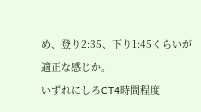め、登り2:35、下り1:45くらいが適正な感じか。
いずれにしろCT4時間程度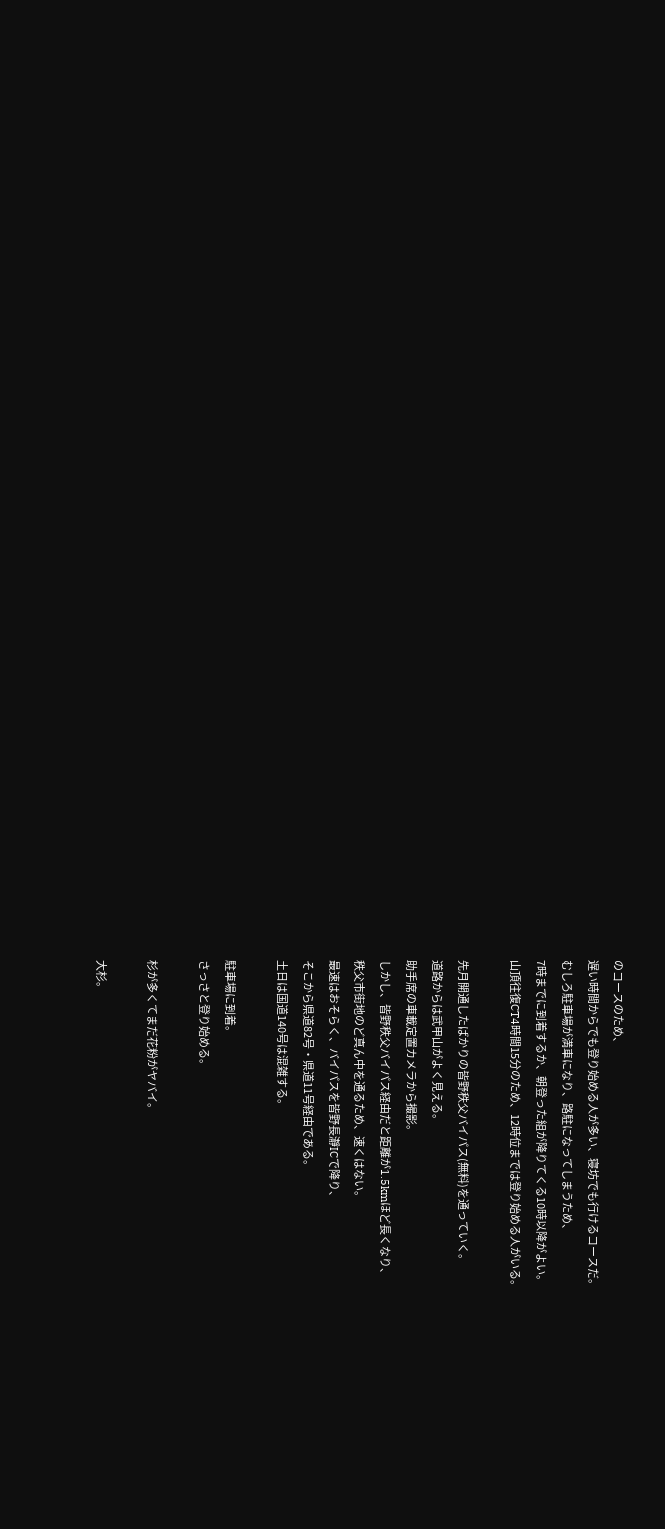のコースのため、
遅い時間からでも登り始める人が多い、寝坊でも行けるコースだ。
むしろ駐車場が満車になり、路駐になってしまうため、
7時までに到着するか、朝登った組が降りてくる10時以降がよい。
山頂往復CT4時間15分のため、12時位までは登り始める人がいる。

先月開通したばかりの皆野秩父バイパス(無料)を通っていく。
道路からは武甲山がよく見える。
助手席の車載定置カメラから撮影。
しかし、皆野秩父バイパス経由だと距離が1.5kmほど長くなり、
秩父市街地のど真ん中を通るため、速くはない。
最速はおそらく、バイパスを皆野長瀞ICで降り、
そこから県道82号・県道11号経由である。
土日は国道140号は混雑する。

駐車場に到着。
さっさと登り始める。

杉が多くてまだ花粉がヤバイ。

大杉。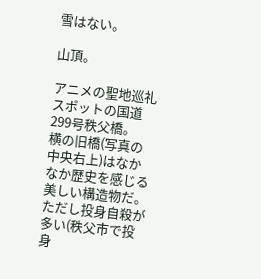雪はない。

山頂。

アニメの聖地巡礼スポットの国道299号秩父橋。
横の旧橋(写真の中央右上)はなかなか歴史を感じる美しい構造物だ。
ただし投身自殺が多い(秩父市で投身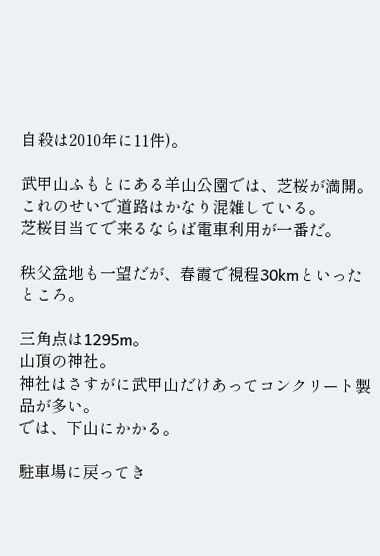自殺は2010年に11件)。

武甲山ふもとにある羊山公園では、芝桜が満開。
これのせいで道路はかなり混雑している。
芝桜目当てで来るならば電車利用が一番だ。

秩父盆地も一望だが、春霞で視程30kmといったところ。

三角点は1295m。
山頂の神社。
神社はさすがに武甲山だけあってコンクリート製品が多い。
では、下山にかかる。

駐車場に戻ってき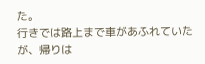た。
行きでは路上まで車があふれていたが、帰りは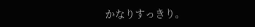かなりすっきり。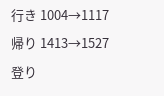行き 1004→1117
帰り 1413→1527
登り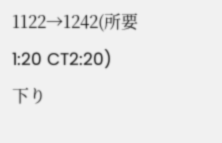1122→1242(所要1:20 CT2:20)
下り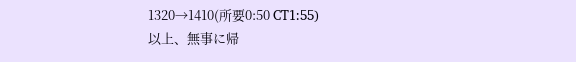1320→1410(所要0:50 CT1:55)
以上、無事に帰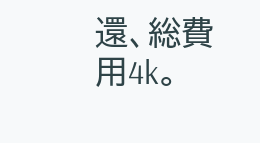還、総費用4k。